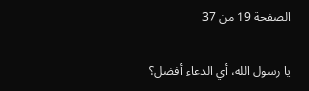الصفحة 19 من 37

يا رسول الله، أي الدعاء أفضل؟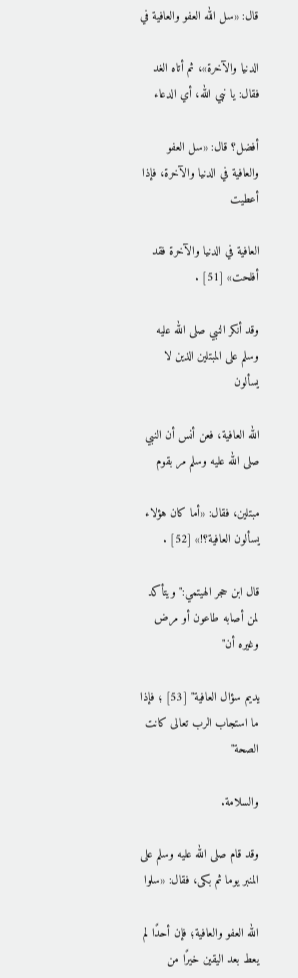قال: «سل الله العفو والعافية في

الدنيا والآخرة»، ثم أتاه الغد فقال: يا نبي الله، أي الدعاء

أفضل؟ قال: «سل العفو والعافية في الدنيا والآخرة، فإذا أعطيت

العافية في الدنيا والآخرة فقد أفلحت» [51] .

وقد أنكر النبي صلى الله عليه وسلم على المبتلين الذين لا يسألون

الله العافية، فعن أنس أن النبي صلى الله عليه وسلم مر بقوم

مبتلين، فقال: «أما كان هؤلاء يسألون العافية؟!» [52] .

قال ابن حجر الهيتمي:"ويتأكد لمن أصابه طاعون أو مرض وغيره أن"

يديم سؤال العافية" [53] ؛ فإذا ما استجاب الرب تعالى كانت الصحة"

والسلامة.

وقد قام صلى الله عليه وسلم على المنبر يوما ثم بكى، فقال: «سلوا

الله العفو والعافية؛ فإن أحدًا لم يعط بعد اليقين خيرًا من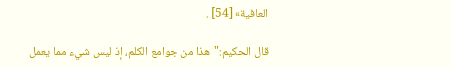العافية» [54] .

قال الحكيم:"هذا من جوامع الكلم، إذ ليس شيء مما يعمل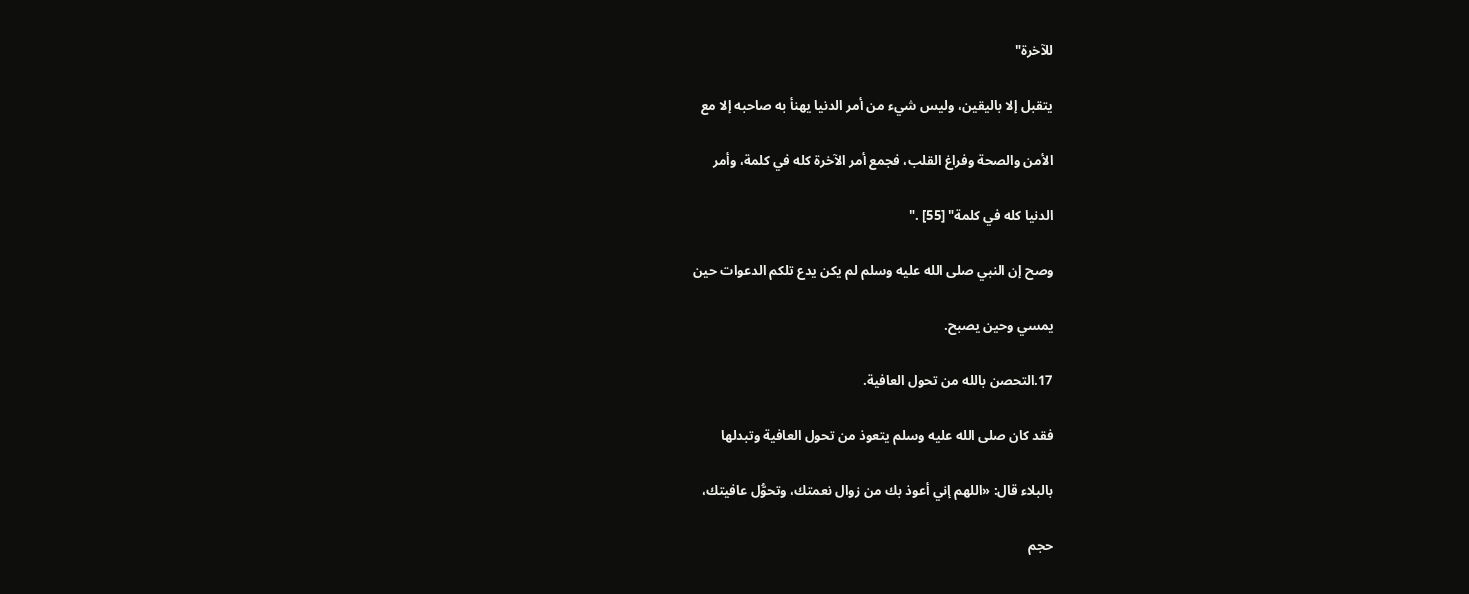للآخرة"

يتقبل إلا باليقين، وليس شيء من أمر الدنيا يهنأ به صاحبه إلا مع

الأمن والصحة وفراغ القلب، فجمع أمر الآخرة كله في كلمة، وأمر

الدنيا كله في كلمة" [55] ."

وصح إن النبي صلى الله عليه وسلم لم يكن يدع تلكم الدعوات حين

يمسي وحين يصبح.

17.التحصن بالله من تحول العافية.

فقد كان صلى الله عليه وسلم يتعوذ من تحول العافية وتبدلها

بالبلاء قال: «اللهم إني أعوذ بك من زوال نعمتك، وتحوُّل عافيتك،

حجم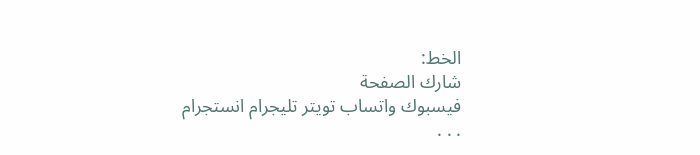الخط:
شارك الصفحة
فيسبوك واتساب تويتر تليجرام انستجرام
. . .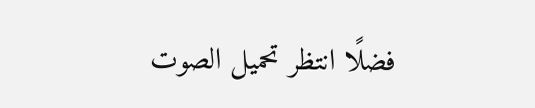فضلًا انتظر تحميل الصوت